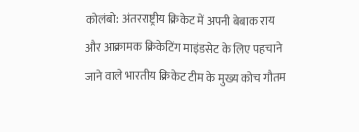कोलंबो: अंतरराष्ट्रीय क्रिकेट में अपनी बेबाक राय और आक्रामक क्रिकेटिंग माइंडसेट के लिए पहचाने जाने वाले भारतीय क्रिकेट टीम के मुख्य कोच गौतम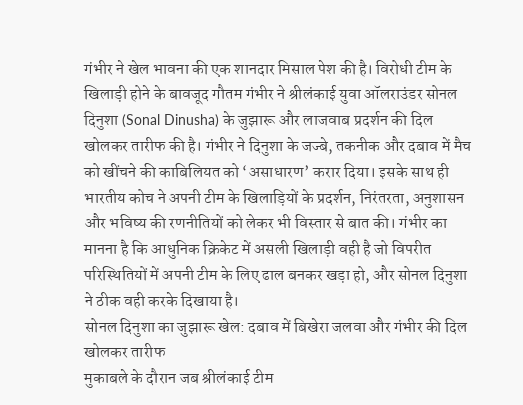गंभीर ने खेल भावना की एक शानदार मिसाल पेश की है। विरोधी टीम के खिलाड़ी होने के बावजूद गौतम गंभीर ने श्रीलंकाई युवा ऑलराउंडर सोनल दिनुशा (Sonal Dinusha) के जुझारू और लाजवाब प्रदर्शन की दिल खोलकर तारीफ की है। गंभीर ने दिनुशा के जज्बे, तकनीक और दबाव में मैच को खींचने की काबिलियत को ‘असाधारण’ करार दिया। इसके साथ ही भारतीय कोच ने अपनी टीम के खिलाड़ियों के प्रदर्शन, निरंतरता, अनुशासन और भविष्य की रणनीतियों को लेकर भी विस्तार से बात की। गंभीर का मानना है कि आधुनिक क्रिकेट में असली खिलाड़ी वही है जो विपरीत परिस्थितियों में अपनी टीम के लिए ढाल बनकर खड़ा हो, और सोनल दिनुशा ने ठीक वही करके दिखाया है।
सोनल दिनुशा का जुझारू खेल: दबाव में बिखेरा जलवा और गंभीर की दिल खोलकर तारीफ
मुकाबले के दौरान जब श्रीलंकाई टीम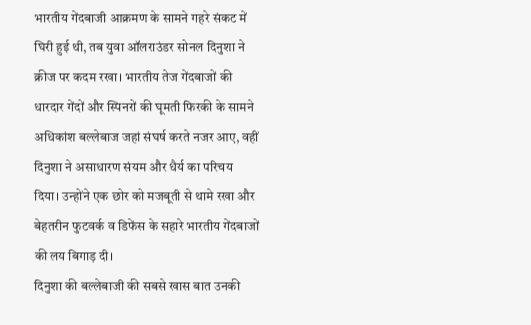भारतीय गेंदबाजी आक्रमण के सामने गहरे संकट में घिरी हुई थी, तब युवा ऑलराउंडर सोनल दिनुशा ने क्रीज पर कदम रखा। भारतीय तेज गेंदबाजों की धारदार गेंदों और स्पिनरों की घूमती फिरकी के सामने अधिकांश बल्लेबाज जहां संघर्ष करते नजर आए, वहीं दिनुशा ने असाधारण संयम और धैर्य का परिचय दिया। उन्होंने एक छोर को मजबूती से थामे रखा और बेहतरीन फुटवर्क व डिफेंस के सहारे भारतीय गेंदबाजों की लय बिगाड़ दी।
दिनुशा की बल्लेबाजी की सबसे खास बात उनकी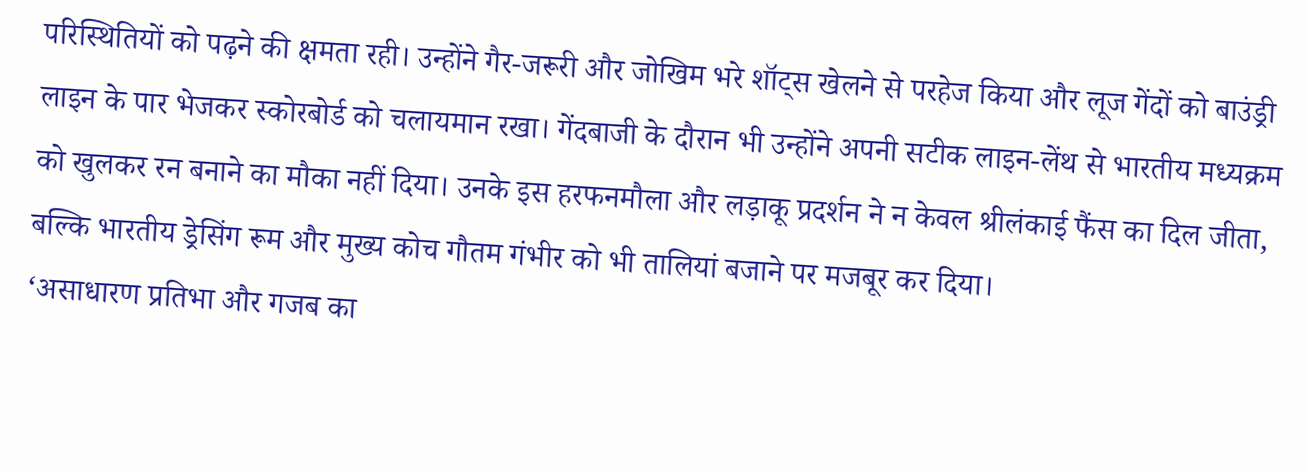परिस्थितियों को पढ़ने की क्षमता रही। उन्होंने गैर-जरूरी और जोखिम भरे शॉट्स खेलने से परहेज किया और लूज गेंदों को बाउंड्री लाइन के पार भेजकर स्कोरबोर्ड को चलायमान रखा। गेंदबाजी के दौरान भी उन्होंने अपनी सटीक लाइन-लेंथ से भारतीय मध्यक्रम को खुलकर रन बनाने का मौका नहीं दिया। उनके इस हरफनमौला और लड़ाकू प्रदर्शन ने न केवल श्रीलंकाई फैंस का दिल जीता, बल्कि भारतीय ड्रेसिंग रूम और मुख्य कोच गौतम गंभीर को भी तालियां बजाने पर मजबूर कर दिया।
‘असाधारण प्रतिभा और गजब का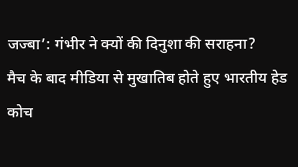जज्बा’: गंभीर ने क्यों की दिनुशा की सराहना?
मैच के बाद मीडिया से मुखातिब होते हुए भारतीय हेड कोच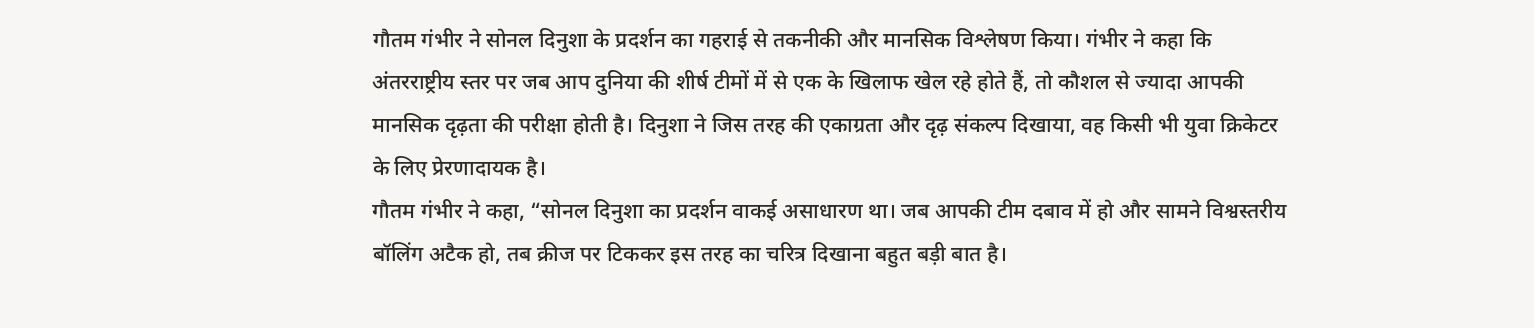गौतम गंभीर ने सोनल दिनुशा के प्रदर्शन का गहराई से तकनीकी और मानसिक विश्लेषण किया। गंभीर ने कहा कि अंतरराष्ट्रीय स्तर पर जब आप दुनिया की शीर्ष टीमों में से एक के खिलाफ खेल रहे होते हैं, तो कौशल से ज्यादा आपकी मानसिक दृढ़ता की परीक्षा होती है। दिनुशा ने जिस तरह की एकाग्रता और दृढ़ संकल्प दिखाया, वह किसी भी युवा क्रिकेटर के लिए प्रेरणादायक है।
गौतम गंभीर ने कहा, “सोनल दिनुशा का प्रदर्शन वाकई असाधारण था। जब आपकी टीम दबाव में हो और सामने विश्वस्तरीय बॉलिंग अटैक हो, तब क्रीज पर टिककर इस तरह का चरित्र दिखाना बहुत बड़ी बात है।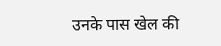उनके पास खेल की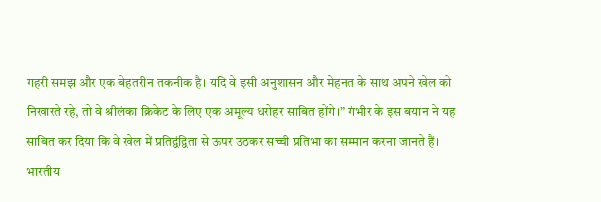गहरी समझ और एक बेहतरीन तकनीक है। यदि वे इसी अनुशासन और मेहनत के साथ अपने खेल को निखारते रहे, तो वे श्रीलंका क्रिकेट के लिए एक अमूल्य धरोहर साबित होंगे।” गंभीर के इस बयान ने यह साबित कर दिया कि वे खेल में प्रतिद्वंद्विता से ऊपर उठकर सच्ची प्रतिभा का सम्मान करना जानते हैं।
भारतीय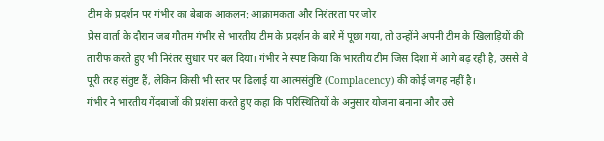टीम के प्रदर्शन पर गंभीर का बेबाक आकलन: आक्रामकता और निरंतरता पर जोर
प्रेस वार्ता के दौरान जब गौतम गंभीर से भारतीय टीम के प्रदर्शन के बारे में पूछा गया, तो उन्होंने अपनी टीम के खिलाड़ियों की तारीफ करते हुए भी निरंतर सुधार पर बल दिया। गंभीर ने स्पष्ट किया कि भारतीय टीम जिस दिशा में आगे बढ़ रही है, उससे वे पूरी तरह संतुष्ट हैं, लेकिन किसी भी स्तर पर ढिलाई या आत्मसंतुष्टि (Complacency) की कोई जगह नहीं है।
गंभीर ने भारतीय गेंदबाजों की प्रशंसा करते हुए कहा कि परिस्थितियों के अनुसार योजना बनाना और उसे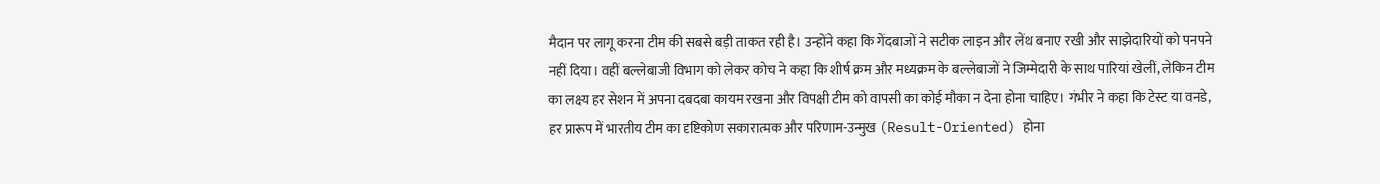मैदान पर लागू करना टीम की सबसे बड़ी ताकत रही है। उन्होंने कहा कि गेंदबाजों ने सटीक लाइन और लेंथ बनाए रखी और साझेदारियों को पनपने नहीं दिया। वहीं बल्लेबाजी विभाग को लेकर कोच ने कहा कि शीर्ष क्रम और मध्यक्रम के बल्लेबाजों ने जिम्मेदारी के साथ पारियां खेलीं, लेकिन टीम का लक्ष्य हर सेशन में अपना दबदबा कायम रखना और विपक्षी टीम को वापसी का कोई मौका न देना होना चाहिए। गंभीर ने कहा कि टेस्ट या वनडे, हर प्रारूप में भारतीय टीम का दृष्टिकोण सकारात्मक और परिणाम-उन्मुख (Result-Oriented) होना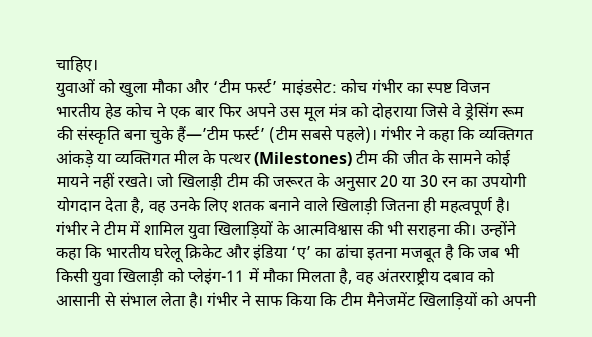चाहिए।
युवाओं को खुला मौका और ‘टीम फर्स्ट’ माइंडसेट: कोच गंभीर का स्पष्ट विजन
भारतीय हेड कोच ने एक बार फिर अपने उस मूल मंत्र को दोहराया जिसे वे ड्रेसिंग रूम की संस्कृति बना चुके हैं—’टीम फर्स्ट’ (टीम सबसे पहले)। गंभीर ने कहा कि व्यक्तिगत आंकड़े या व्यक्तिगत मील के पत्थर (Milestones) टीम की जीत के सामने कोई मायने नहीं रखते। जो खिलाड़ी टीम की जरूरत के अनुसार 20 या 30 रन का उपयोगी योगदान देता है, वह उनके लिए शतक बनाने वाले खिलाड़ी जितना ही महत्वपूर्ण है।
गंभीर ने टीम में शामिल युवा खिलाड़ियों के आत्मविश्वास की भी सराहना की। उन्होंने कहा कि भारतीय घरेलू क्रिकेट और इंडिया ‘ए’ का ढांचा इतना मजबूत है कि जब भी किसी युवा खिलाड़ी को प्लेइंग-11 में मौका मिलता है, वह अंतरराष्ट्रीय दबाव को आसानी से संभाल लेता है। गंभीर ने साफ किया कि टीम मैनेजमेंट खिलाड़ियों को अपनी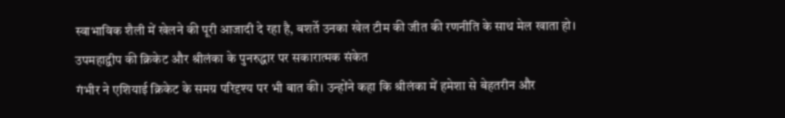स्वाभाविक शैली में खेलने की पूरी आजादी दे रहा है, बशर्ते उनका खेल टीम की जीत की रणनीति के साथ मेल खाता हो।
उपमहाद्वीप की क्रिकेट और श्रीलंका के पुनरुद्धार पर सकारात्मक संकेत
गंभीर ने एशियाई क्रिकेट के समग्र परिदृश्य पर भी बात की। उन्होंने कहा कि श्रीलंका में हमेशा से बेहतरीन और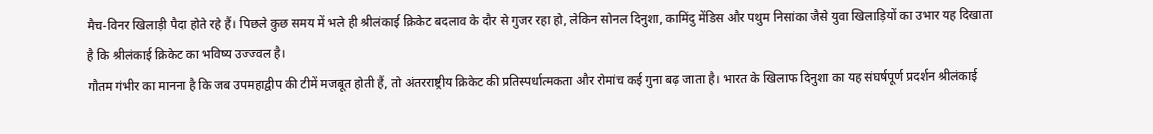मैच-विनर खिलाड़ी पैदा होते रहे हैं। पिछले कुछ समय में भले ही श्रीलंकाई क्रिकेट बदलाव के दौर से गुजर रहा हो, लेकिन सोनल दिनुशा, कामिंदु मेंडिस और पथुम निसांका जैसे युवा खिलाड़ियों का उभार यह दिखाता है कि श्रीलंकाई क्रिकेट का भविष्य उज्ज्वल है।
गौतम गंभीर का मानना है कि जब उपमहाद्वीप की टीमें मजबूत होती हैं, तो अंतरराष्ट्रीय क्रिकेट की प्रतिस्पर्धात्मकता और रोमांच कई गुना बढ़ जाता है। भारत के खिलाफ दिनुशा का यह संघर्षपूर्ण प्रदर्शन श्रीलंकाई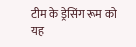टीम के ड्रेसिंग रूम को यह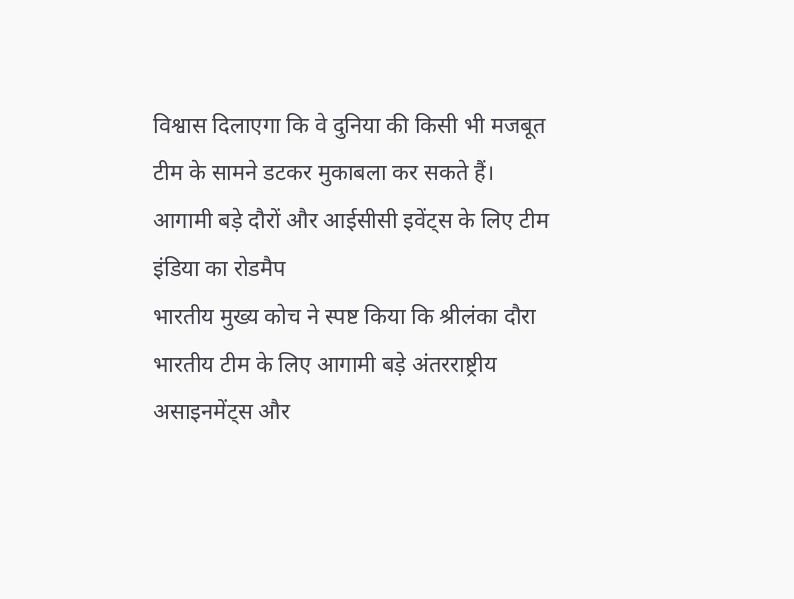विश्वास दिलाएगा कि वे दुनिया की किसी भी मजबूत टीम के सामने डटकर मुकाबला कर सकते हैं।
आगामी बड़े दौरों और आईसीसी इवेंट्स के लिए टीम इंडिया का रोडमैप
भारतीय मुख्य कोच ने स्पष्ट किया कि श्रीलंका दौरा भारतीय टीम के लिए आगामी बड़े अंतरराष्ट्रीय असाइनमेंट्स और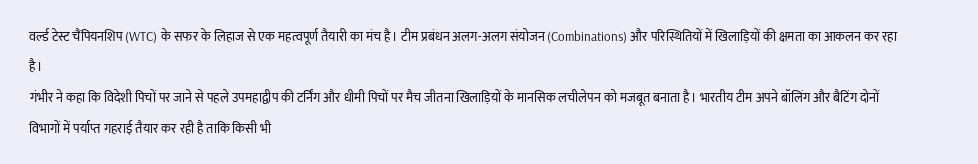वर्ल्ड टेस्ट चैंपियनशिप (WTC) के सफर के लिहाज से एक महत्वपूर्ण तैयारी का मंच है। टीम प्रबंधन अलग-अलग संयोजन (Combinations) और परिस्थितियों में खिलाड़ियों की क्षमता का आकलन कर रहा है।
गंभीर ने कहा कि विदेशी पिचों पर जाने से पहले उपमहाद्वीप की टर्निंग और धीमी पिचों पर मैच जीतना खिलाड़ियों के मानसिक लचीलेपन को मजबूत बनाता है। भारतीय टीम अपने बॉलिंग और बैटिंग दोनों विभागों में पर्याप्त गहराई तैयार कर रही है ताकि किसी भी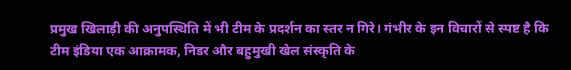प्रमुख खिलाड़ी की अनुपस्थिति में भी टीम के प्रदर्शन का स्तर न गिरे। गंभीर के इन विचारों से स्पष्ट है कि टीम इंडिया एक आक्रामक, निडर और बहुमुखी खेल संस्कृति के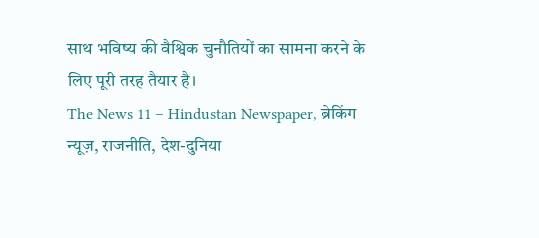साथ भविष्य की वैश्विक चुनौतियों का सामना करने के लिए पूरी तरह तैयार है।
The News 11 – Hindustan Newspaper, ब्रेकिंग न्यूज़, राजनीति, देश-दुनिया